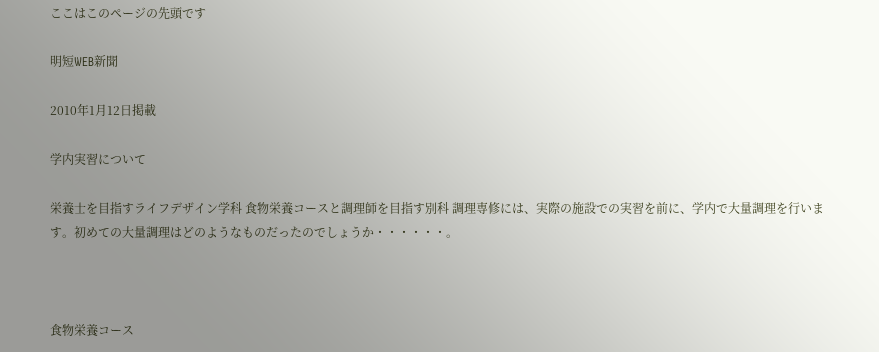ここはこのページの先頭です

明短WEB新聞

2010年1月12日掲載

学内実習について

栄養士を目指すライフデザイン学科 食物栄養コースと調理師を目指す別科 調理専修には、実際の施設での実習を前に、学内で大量調理を行います。初めての大量調理はどのようなものだったのでしょうか・・・・・・。



食物栄養コース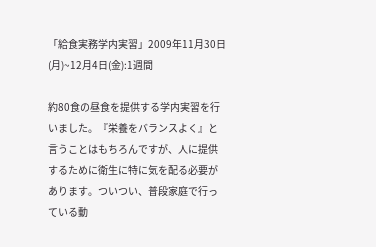「給食実務学内実習」2009年11月30日(月)~12月4日(金):1週間

約80食の昼食を提供する学内実習を行いました。『栄養をバランスよく』と言うことはもちろんですが、人に提供するために衛生に特に気を配る必要があります。ついつい、普段家庭で行っている動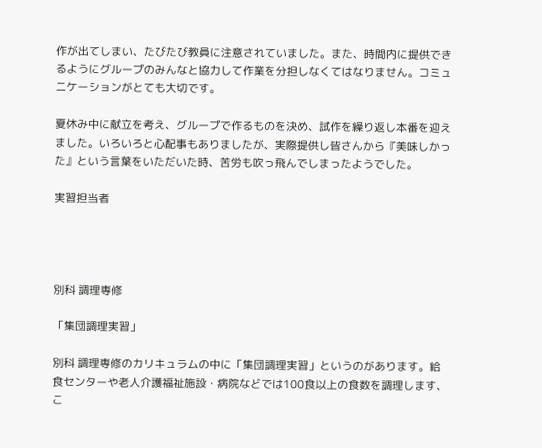作が出てしまい、たびたび教員に注意されていました。また、時間内に提供できるようにグループのみんなと協力して作業を分担しなくてはなりません。コミュニケーションがとても大切です。

夏休み中に献立を考え、グループで作るものを決め、試作を繰り返し本番を迎えました。いろいろと心配事もありましたが、実際提供し皆さんから『美味しかった』という言葉をいただいた時、苦労も吹っ飛んでしまったようでした。

実習担当者




別科 調理専修

「集団調理実習」

別科 調理専修のカリキュラムの中に「集団調理実習」というのがあります。給食センターや老人介護福祉施設・病院などでは100食以上の食数を調理します、こ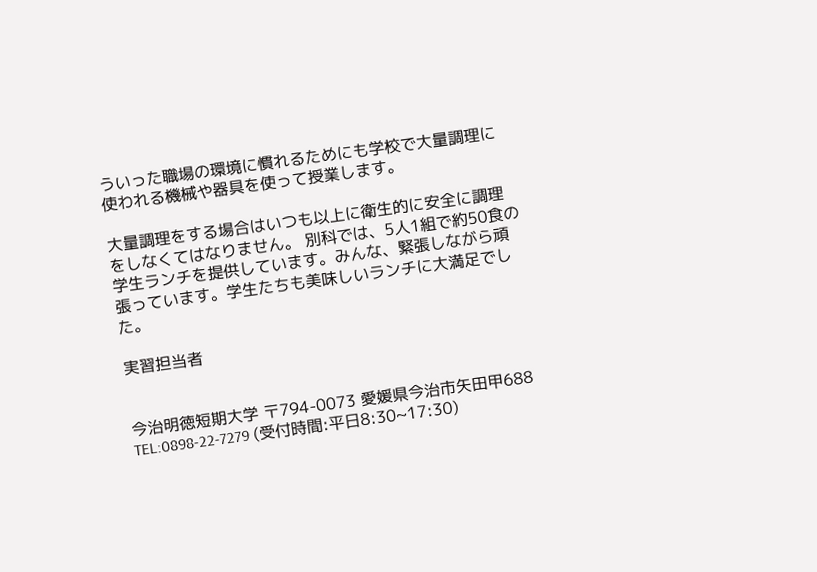ういった職場の環境に慣れるためにも学校で大量調理に使われる機械や器具を使って授業します。

大量調理をする場合はいつも以上に衛生的に安全に調理をしなくてはなりません。 別科では、5人1組で約50食の学生ランチを提供しています。みんな、緊張しながら頑張っています。学生たちも美味しいランチに大満足でした。

実習担当者


今治明徳短期大学 〒794-0073 愛媛県今治市矢田甲688
TEL:0898-22-7279 (受付時間:平日8:30~17:30)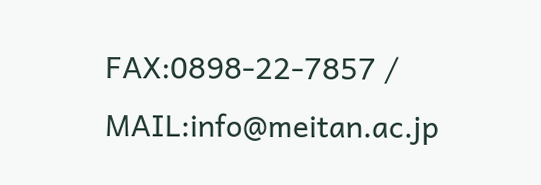FAX:0898-22-7857 / MAIL:info@meitan.ac.jp